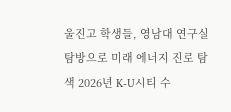울진고 학생들, 영남대 연구실 탐방으로 미래 에너지 진로 탐색 2026년 K-U시티 수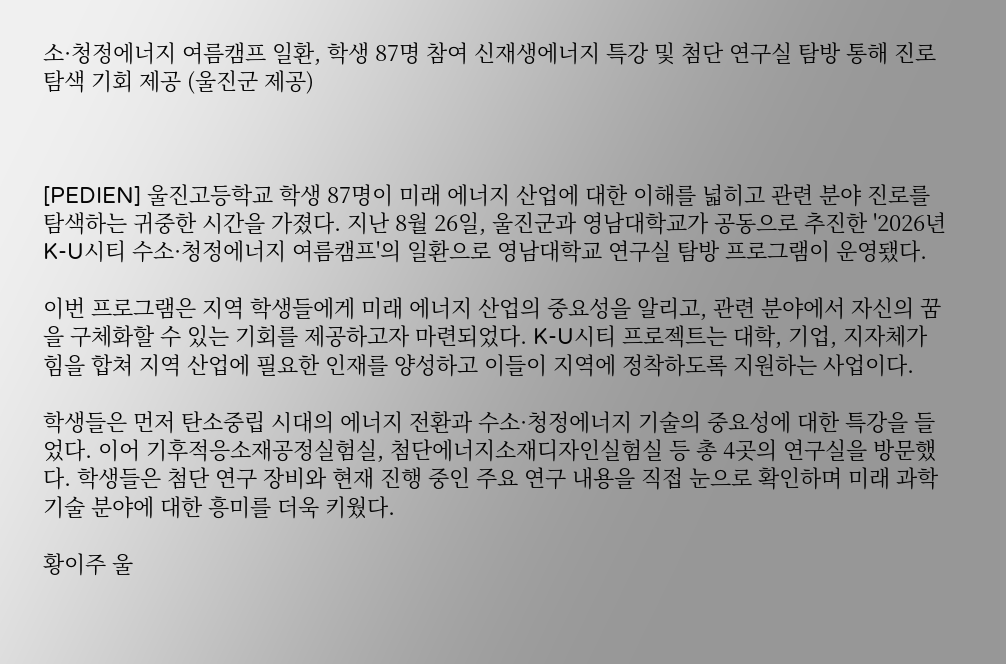소·청정에너지 여름캠프 일환, 학생 87명 참여 신재생에너지 특강 및 첨단 연구실 탐방 통해 진로 탐색 기회 제공 (울진군 제공)



[PEDIEN] 울진고등학교 학생 87명이 미래 에너지 산업에 대한 이해를 넓히고 관련 분야 진로를 탐색하는 귀중한 시간을 가졌다. 지난 8월 26일, 울진군과 영남대학교가 공동으로 추진한 '2026년 K-U시티 수소·청정에너지 여름캠프'의 일환으로 영남대학교 연구실 탐방 프로그램이 운영됐다.

이번 프로그램은 지역 학생들에게 미래 에너지 산업의 중요성을 알리고, 관련 분야에서 자신의 꿈을 구체화할 수 있는 기회를 제공하고자 마련되었다. K-U시티 프로젝트는 대학, 기업, 지자체가 힘을 합쳐 지역 산업에 필요한 인재를 양성하고 이들이 지역에 정착하도록 지원하는 사업이다.

학생들은 먼저 탄소중립 시대의 에너지 전환과 수소·청정에너지 기술의 중요성에 대한 특강을 들었다. 이어 기후적응소재공정실험실, 첨단에너지소재디자인실험실 등 총 4곳의 연구실을 방문했다. 학생들은 첨단 연구 장비와 현재 진행 중인 주요 연구 내용을 직접 눈으로 확인하며 미래 과학기술 분야에 대한 흥미를 더욱 키웠다.

황이주 울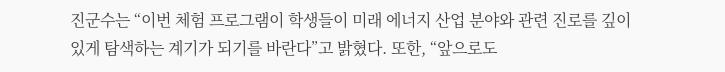진군수는 “이번 체험 프로그램이 학생들이 미래 에너지 산업 분야와 관련 진로를 깊이 있게 탐색하는 계기가 되기를 바란다”고 밝혔다. 또한, “앞으로도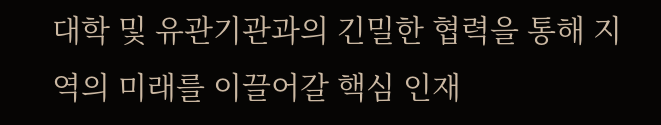대학 및 유관기관과의 긴밀한 협력을 통해 지역의 미래를 이끌어갈 핵심 인재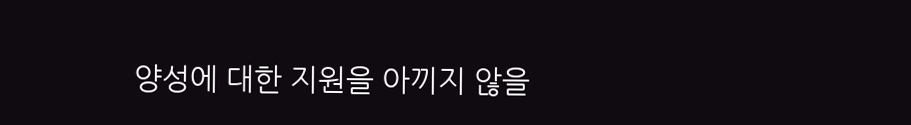양성에 대한 지원을 아끼지 않을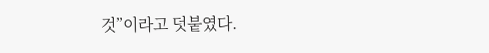것”이라고 덧붙였다.